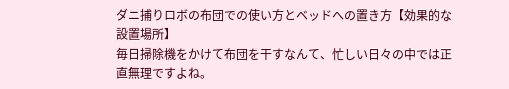ダニ捕りロボの布団での使い方とベッドへの置き方【効果的な設置場所】
毎日掃除機をかけて布団を干すなんて、忙しい日々の中では正直無理ですよね。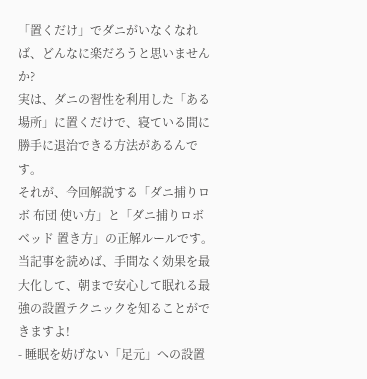「置くだけ」でダニがいなくなれば、どんなに楽だろうと思いませんか?
実は、ダニの習性を利用した「ある場所」に置くだけで、寝ている間に勝手に退治できる方法があるんです。
それが、今回解説する「ダニ捕りロボ 布団 使い方」と「ダニ捕りロボ ベッド 置き方」の正解ルールです。
当記事を読めば、手間なく効果を最大化して、朝まで安心して眠れる最強の設置テクニックを知ることができますよ!
- 睡眠を妨げない「足元」への設置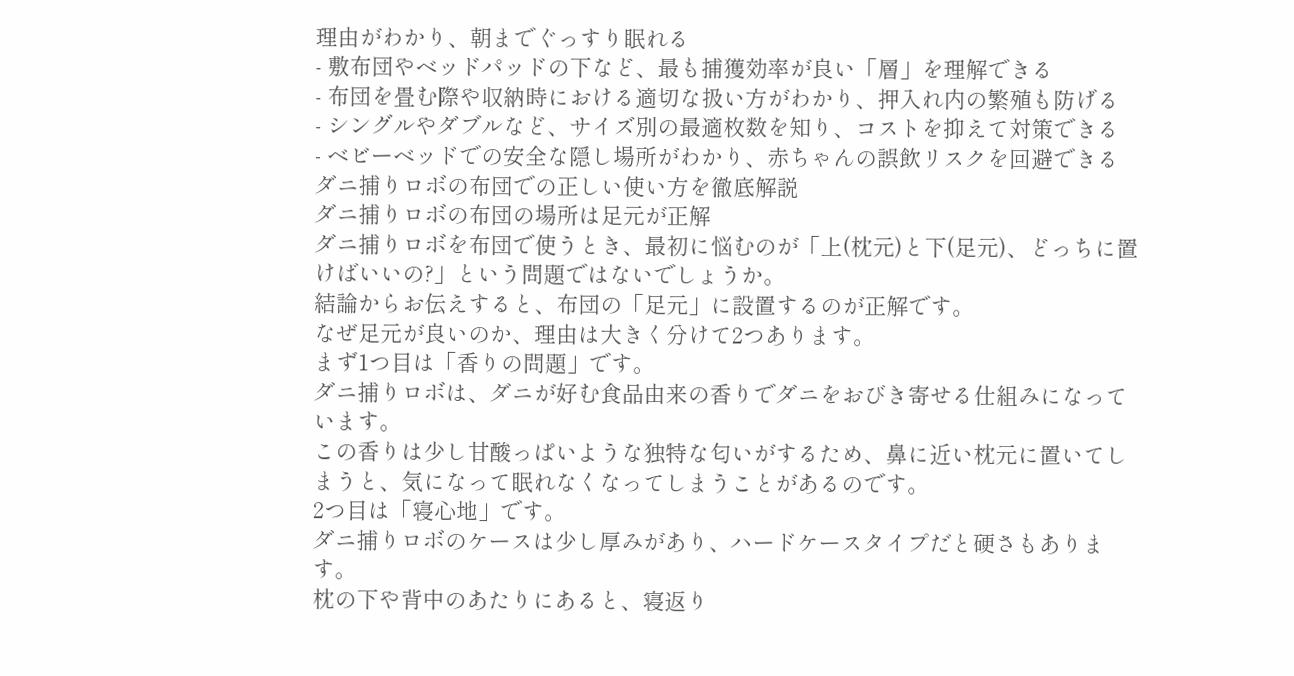理由がわかり、朝までぐっすり眠れる
- 敷布団やベッドパッドの下など、最も捕獲効率が良い「層」を理解できる
- 布団を畳む際や収納時における適切な扱い方がわかり、押入れ内の繁殖も防げる
- シングルやダブルなど、サイズ別の最適枚数を知り、コストを抑えて対策できる
- ベビーベッドでの安全な隠し場所がわかり、赤ちゃんの誤飲リスクを回避できる
ダニ捕りロボの布団での正しい使い方を徹底解説
ダニ捕りロボの布団の場所は足元が正解
ダニ捕りロボを布団で使うとき、最初に悩むのが「上(枕元)と下(足元)、どっちに置けばいいの?」という問題ではないでしょうか。
結論からお伝えすると、布団の「足元」に設置するのが正解です。
なぜ足元が良いのか、理由は大きく分けて2つあります。
まず1つ目は「香りの問題」です。
ダニ捕りロボは、ダニが好む食品由来の香りでダニをおびき寄せる仕組みになっています。
この香りは少し甘酸っぱいような独特な匂いがするため、鼻に近い枕元に置いてしまうと、気になって眠れなくなってしまうことがあるのです。
2つ目は「寝心地」です。
ダニ捕りロボのケースは少し厚みがあり、ハードケースタイプだと硬さもあります。
枕の下や背中のあたりにあると、寝返り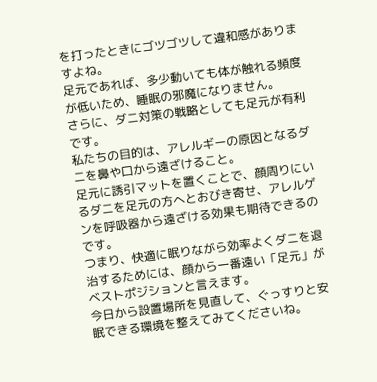を打ったときにゴツゴツして違和感がありますよね。
足元であれば、多少動いても体が触れる頻度が低いため、睡眠の邪魔になりません。
さらに、ダニ対策の戦略としても足元が有利です。
私たちの目的は、アレルギーの原因となるダニを鼻や口から遠ざけること。
足元に誘引マットを置くことで、顔周りにいるダニを足元の方へとおびき寄せ、アレルゲンを呼吸器から遠ざける効果も期待できるのです。
つまり、快適に眠りながら効率よくダニを退治するためには、顔から一番遠い「足元」がベストポジションと言えます。
今日から設置場所を見直して、ぐっすりと安眠できる環境を整えてみてくださいね。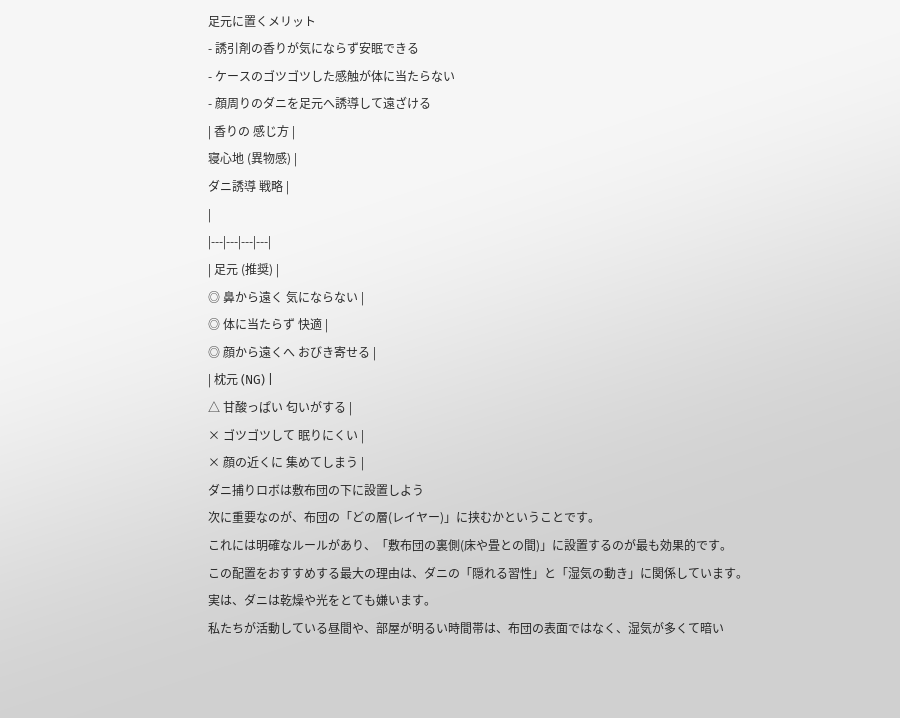足元に置くメリット
- 誘引剤の香りが気にならず安眠できる
- ケースのゴツゴツした感触が体に当たらない
- 顔周りのダニを足元へ誘導して遠ざける
| 香りの 感じ方 |
寝心地 (異物感) |
ダニ誘導 戦略 |
|
|---|---|---|---|
| 足元 (推奨) |
◎ 鼻から遠く 気にならない |
◎ 体に当たらず 快適 |
◎ 顔から遠くへ おびき寄せる |
| 枕元 (NG) |
△ 甘酸っぱい 匂いがする |
× ゴツゴツして 眠りにくい |
× 顔の近くに 集めてしまう |
ダニ捕りロボは敷布団の下に設置しよう
次に重要なのが、布団の「どの層(レイヤー)」に挟むかということです。
これには明確なルールがあり、「敷布団の裏側(床や畳との間)」に設置するのが最も効果的です。
この配置をおすすめする最大の理由は、ダニの「隠れる習性」と「湿気の動き」に関係しています。
実は、ダニは乾燥や光をとても嫌います。
私たちが活動している昼間や、部屋が明るい時間帯は、布団の表面ではなく、湿気が多くて暗い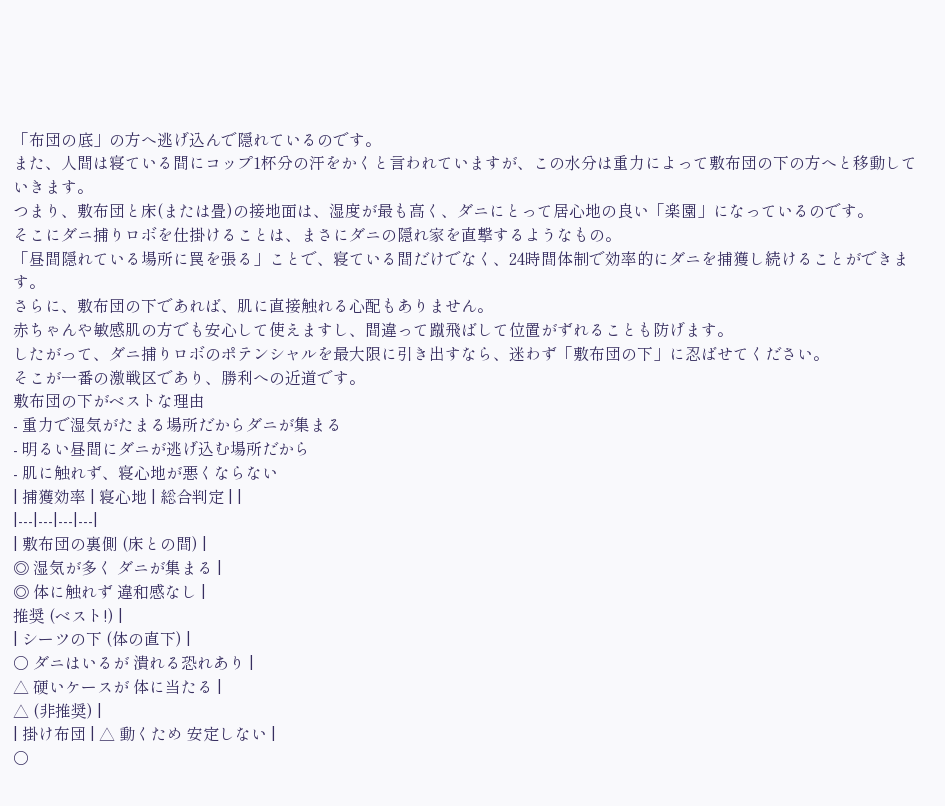「布団の底」の方へ逃げ込んで隠れているのです。
また、人間は寝ている間にコップ1杯分の汗をかくと言われていますが、この水分は重力によって敷布団の下の方へと移動していきます。
つまり、敷布団と床(または畳)の接地面は、湿度が最も高く、ダニにとって居心地の良い「楽園」になっているのです。
そこにダニ捕りロボを仕掛けることは、まさにダニの隠れ家を直撃するようなもの。
「昼間隠れている場所に罠を張る」ことで、寝ている間だけでなく、24時間体制で効率的にダニを捕獲し続けることができます。
さらに、敷布団の下であれば、肌に直接触れる心配もありません。
赤ちゃんや敏感肌の方でも安心して使えますし、間違って蹴飛ばして位置がずれることも防げます。
したがって、ダニ捕りロボのポテンシャルを最大限に引き出すなら、迷わず「敷布団の下」に忍ばせてください。
そこが一番の激戦区であり、勝利への近道です。
敷布団の下がベストな理由
- 重力で湿気がたまる場所だからダニが集まる
- 明るい昼間にダニが逃げ込む場所だから
- 肌に触れず、寝心地が悪くならない
| 捕獲効率 | 寝心地 | 総合判定 | |
|---|---|---|---|
| 敷布団の裏側 (床との間) |
◎ 湿気が多く ダニが集まる |
◎ 体に触れず 違和感なし |
推奨 (ベスト!) |
| シーツの下 (体の直下) |
○ ダニはいるが 潰れる恐れあり |
△ 硬いケースが 体に当たる |
△ (非推奨) |
| 掛け布団 | △ 動くため 安定しない |
○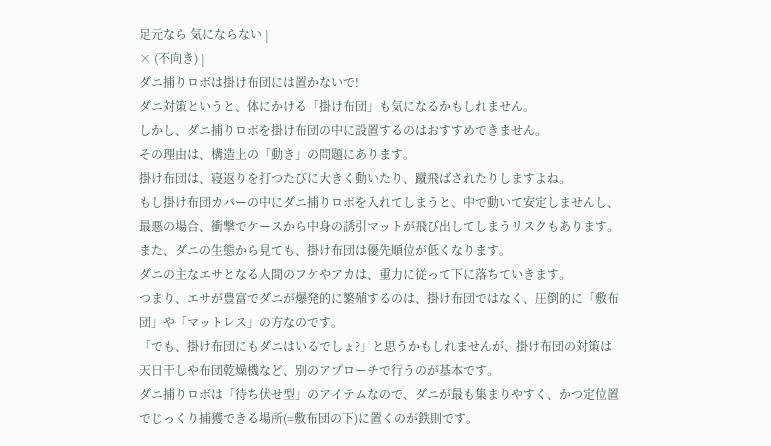足元なら 気にならない |
× (不向き) |
ダニ捕りロボは掛け布団には置かないで!
ダニ対策というと、体にかける「掛け布団」も気になるかもしれません。
しかし、ダニ捕りロボを掛け布団の中に設置するのはおすすめできません。
その理由は、構造上の「動き」の問題にあります。
掛け布団は、寝返りを打つたびに大きく動いたり、蹴飛ばされたりしますよね。
もし掛け布団カバーの中にダニ捕りロボを入れてしまうと、中で動いて安定しませんし、最悪の場合、衝撃でケースから中身の誘引マットが飛び出してしまうリスクもあります。
また、ダニの生態から見ても、掛け布団は優先順位が低くなります。
ダニの主なエサとなる人間のフケやアカは、重力に従って下に落ちていきます。
つまり、エサが豊富でダニが爆発的に繁殖するのは、掛け布団ではなく、圧倒的に「敷布団」や「マットレス」の方なのです。
「でも、掛け布団にもダニはいるでしょ?」と思うかもしれませんが、掛け布団の対策は天日干しや布団乾燥機など、別のアプローチで行うのが基本です。
ダニ捕りロボは「待ち伏せ型」のアイテムなので、ダニが最も集まりやすく、かつ定位置でじっくり捕獲できる場所(=敷布団の下)に置くのが鉄則です。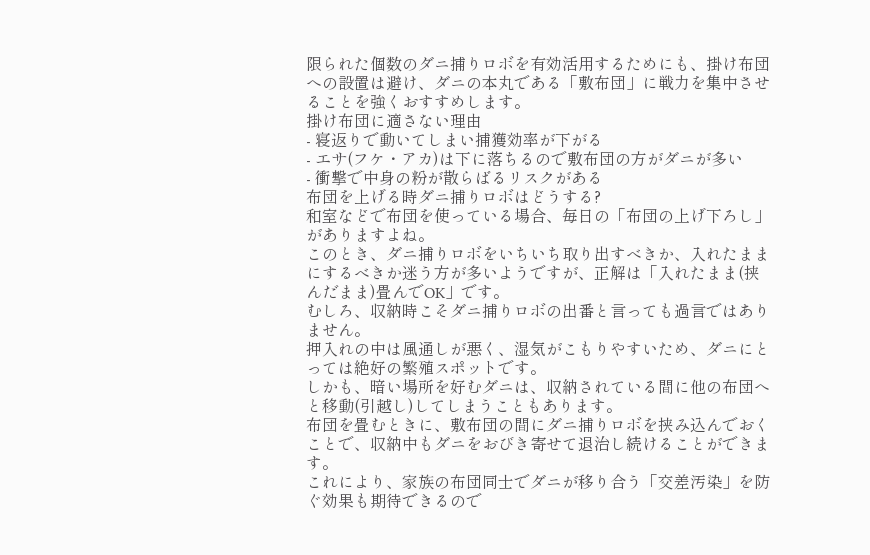限られた個数のダニ捕りロボを有効活用するためにも、掛け布団への設置は避け、ダニの本丸である「敷布団」に戦力を集中させることを強くおすすめします。
掛け布団に適さない理由
- 寝返りで動いてしまい捕獲効率が下がる
- エサ(フケ・アカ)は下に落ちるので敷布団の方がダニが多い
- 衝撃で中身の粉が散らばるリスクがある
布団を上げる時ダニ捕りロボはどうする?
和室などで布団を使っている場合、毎日の「布団の上げ下ろし」がありますよね。
このとき、ダニ捕りロボをいちいち取り出すべきか、入れたままにするべきか迷う方が多いようですが、正解は「入れたまま(挟んだまま)畳んでOK」です。
むしろ、収納時こそダニ捕りロボの出番と言っても過言ではありません。
押入れの中は風通しが悪く、湿気がこもりやすいため、ダニにとっては絶好の繁殖スポットです。
しかも、暗い場所を好むダニは、収納されている間に他の布団へと移動(引越し)してしまうこともあります。
布団を畳むときに、敷布団の間にダニ捕りロボを挟み込んでおくことで、収納中もダニをおびき寄せて退治し続けることができます。
これにより、家族の布団同士でダニが移り合う「交差汚染」を防ぐ効果も期待できるので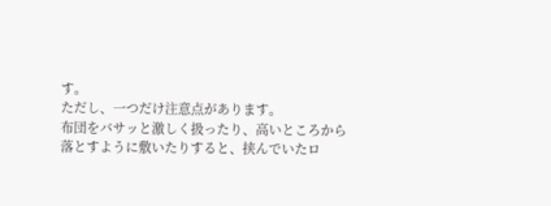す。
ただし、一つだけ注意点があります。
布団をバサッと激しく扱ったり、高いところから落とすように敷いたりすると、挟んでいたロ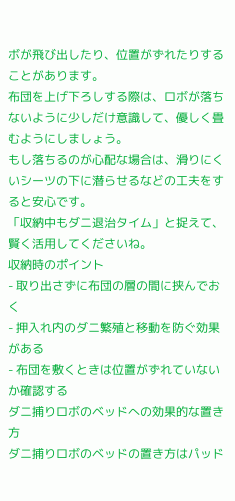ボが飛び出したり、位置がずれたりすることがあります。
布団を上げ下ろしする際は、ロボが落ちないように少しだけ意識して、優しく畳むようにしましょう。
もし落ちるのが心配な場合は、滑りにくいシーツの下に潜らせるなどの工夫をすると安心です。
「収納中もダニ退治タイム」と捉えて、賢く活用してくださいね。
収納時のポイント
- 取り出さずに布団の層の間に挟んでおく
- 押入れ内のダニ繁殖と移動を防ぐ効果がある
- 布団を敷くときは位置がずれていないか確認する
ダニ捕りロボのベッドへの効果的な置き方
ダニ捕りロボのベッドの置き方はパッド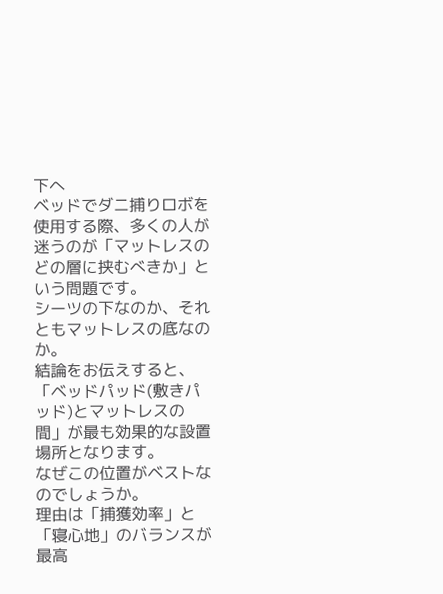下へ
ベッドでダニ捕りロボを使用する際、多くの人が迷うのが「マットレスのどの層に挟むべきか」という問題です。
シーツの下なのか、それともマットレスの底なのか。
結論をお伝えすると、「ベッドパッド(敷きパッド)とマットレスの間」が最も効果的な設置場所となります。
なぜこの位置がベストなのでしょうか。
理由は「捕獲効率」と「寝心地」のバランスが最高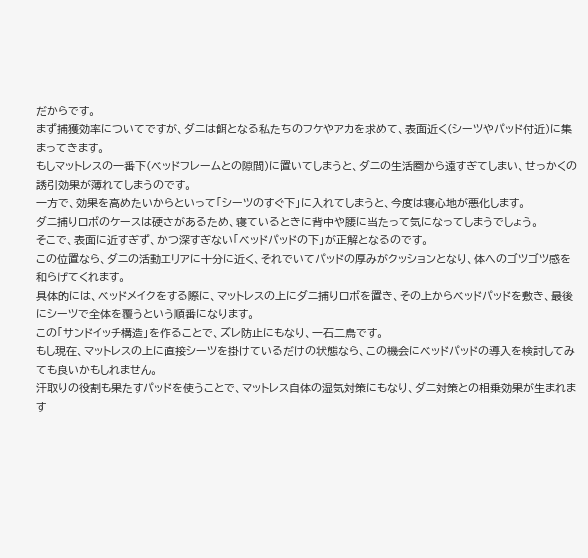だからです。
まず捕獲効率についてですが、ダニは餌となる私たちのフケやアカを求めて、表面近く(シーツやパッド付近)に集まってきます。
もしマットレスの一番下(ベッドフレームとの隙間)に置いてしまうと、ダニの生活圏から遠すぎてしまい、せっかくの誘引効果が薄れてしまうのです。
一方で、効果を高めたいからといって「シーツのすぐ下」に入れてしまうと、今度は寝心地が悪化します。
ダニ捕りロボのケースは硬さがあるため、寝ているときに背中や腰に当たって気になってしまうでしょう。
そこで、表面に近すぎず、かつ深すぎない「ベッドパッドの下」が正解となるのです。
この位置なら、ダニの活動エリアに十分に近く、それでいてパッドの厚みがクッションとなり、体へのゴツゴツ感を和らげてくれます。
具体的には、ベッドメイクをする際に、マットレスの上にダニ捕りロボを置き、その上からベッドパッドを敷き、最後にシーツで全体を覆うという順番になります。
この「サンドイッチ構造」を作ることで、ズレ防止にもなり、一石二鳥です。
もし現在、マットレスの上に直接シーツを掛けているだけの状態なら、この機会にベッドパッドの導入を検討してみても良いかもしれません。
汗取りの役割も果たすパッドを使うことで、マットレス自体の湿気対策にもなり、ダニ対策との相乗効果が生まれます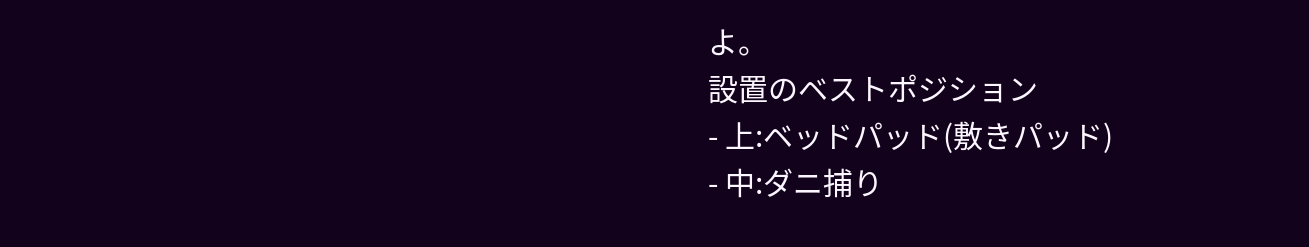よ。
設置のベストポジション
- 上:ベッドパッド(敷きパッド)
- 中:ダニ捕り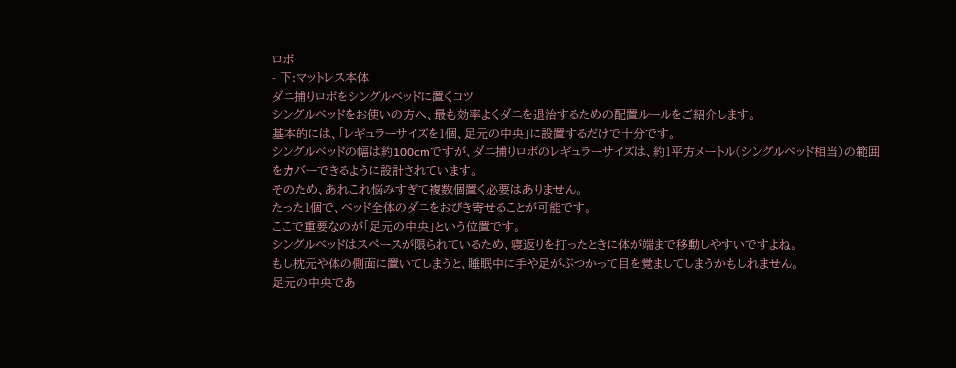ロボ
- 下:マットレス本体
ダニ捕りロボをシングルベッドに置くコツ
シングルベッドをお使いの方へ、最も効率よくダニを退治するための配置ルールをご紹介します。
基本的には、「レギュラーサイズを1個、足元の中央」に設置するだけで十分です。
シングルベッドの幅は約100cmですが、ダニ捕りロボのレギュラーサイズは、約1平方メートル(シングルベッド相当)の範囲をカバーできるように設計されています。
そのため、あれこれ悩みすぎて複数個置く必要はありません。
たった1個で、ベッド全体のダニをおびき寄せることが可能です。
ここで重要なのが「足元の中央」という位置です。
シングルベッドはスペースが限られているため、寝返りを打ったときに体が端まで移動しやすいですよね。
もし枕元や体の側面に置いてしまうと、睡眠中に手や足がぶつかって目を覚ましてしまうかもしれません。
足元の中央であ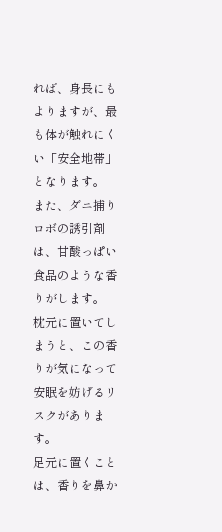れば、身長にもよりますが、最も体が触れにくい「安全地帯」となります。
また、ダニ捕りロボの誘引剤は、甘酸っぱい食品のような香りがします。
枕元に置いてしまうと、この香りが気になって安眠を妨げるリスクがあります。
足元に置くことは、香りを鼻か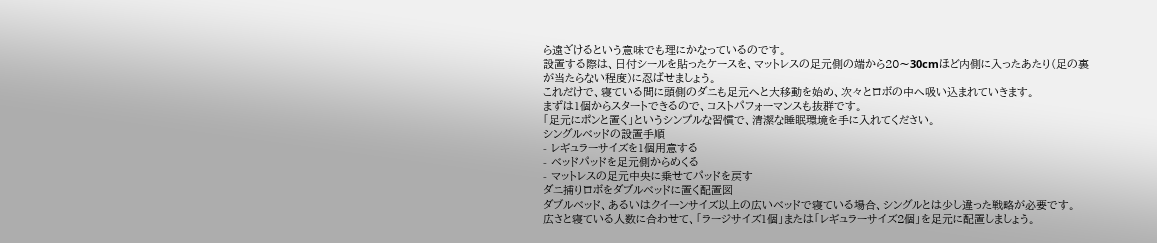ら遠ざけるという意味でも理にかなっているのです。
設置する際は、日付シールを貼ったケースを、マットレスの足元側の端から20〜30cmほど内側に入ったあたり(足の裏が当たらない程度)に忍ばせましょう。
これだけで、寝ている間に頭側のダニも足元へと大移動を始め、次々とロボの中へ吸い込まれていきます。
まずは1個からスタートできるので、コストパフォーマンスも抜群です。
「足元にポンと置く」というシンプルな習慣で、清潔な睡眠環境を手に入れてください。
シングルベッドの設置手順
- レギュラーサイズを1個用意する
- ベッドパッドを足元側からめくる
- マットレスの足元中央に乗せてパッドを戻す
ダニ捕りロボをダブルベッドに置く配置図
ダブルベッド、あるいはクイーンサイズ以上の広いベッドで寝ている場合、シングルとは少し違った戦略が必要です。
広さと寝ている人数に合わせて、「ラージサイズ1個」または「レギュラーサイズ2個」を足元に配置しましょう。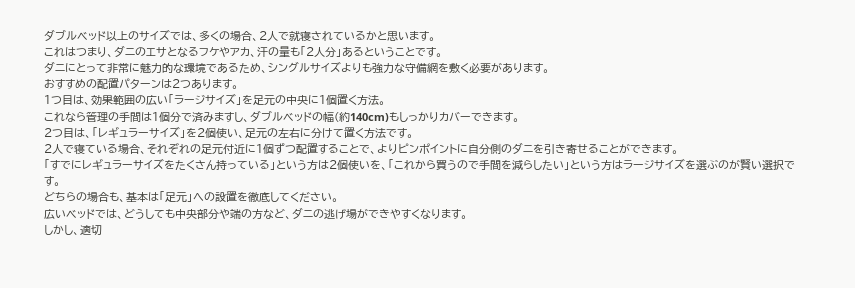ダブルベッド以上のサイズでは、多くの場合、2人で就寝されているかと思います。
これはつまり、ダニのエサとなるフケやアカ、汗の量も「2人分」あるということです。
ダニにとって非常に魅力的な環境であるため、シングルサイズよりも強力な守備網を敷く必要があります。
おすすめの配置パターンは2つあります。
1つ目は、効果範囲の広い「ラージサイズ」を足元の中央に1個置く方法。
これなら管理の手間は1個分で済みますし、ダブルベッドの幅(約140cm)もしっかりカバーできます。
2つ目は、「レギュラーサイズ」を2個使い、足元の左右に分けて置く方法です。
2人で寝ている場合、それぞれの足元付近に1個ずつ配置することで、よりピンポイントに自分側のダニを引き寄せることができます。
「すでにレギュラーサイズをたくさん持っている」という方は2個使いを、「これから買うので手間を減らしたい」という方はラージサイズを選ぶのが賢い選択です。
どちらの場合も、基本は「足元」への設置を徹底してください。
広いベッドでは、どうしても中央部分や端の方など、ダニの逃げ場ができやすくなります。
しかし、適切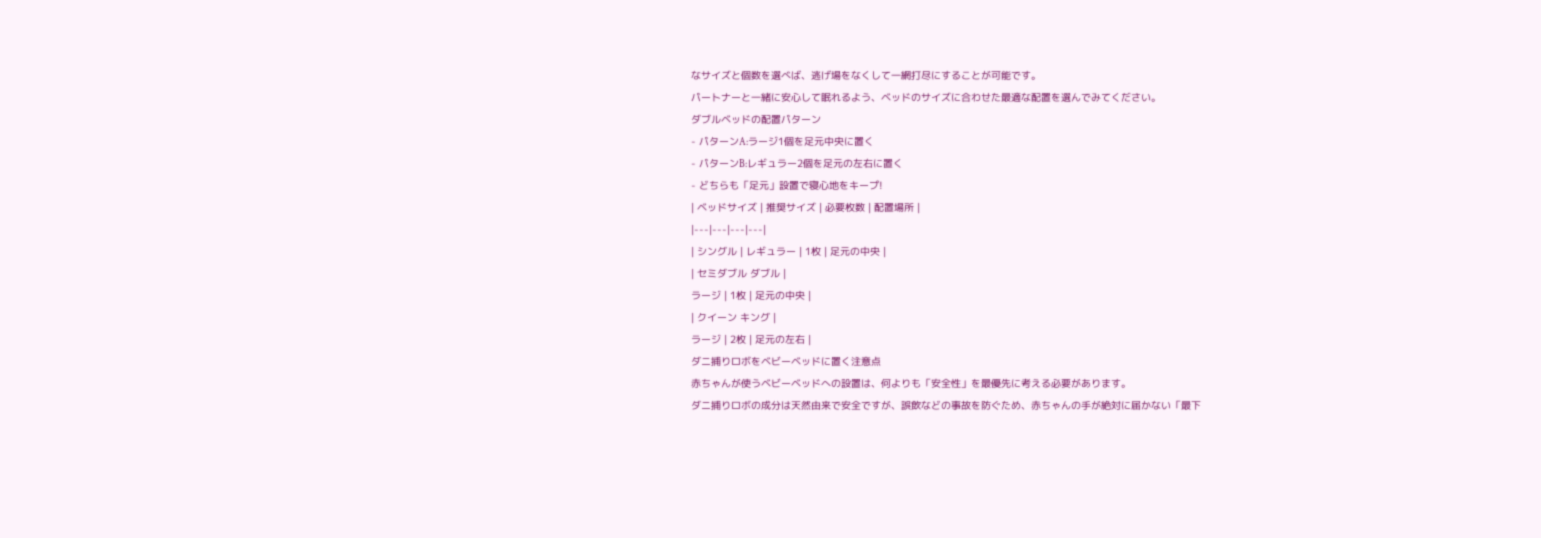なサイズと個数を選べば、逃げ場をなくして一網打尽にすることが可能です。
パートナーと一緒に安心して眠れるよう、ベッドのサイズに合わせた最適な配置を選んでみてください。
ダブルベッドの配置パターン
- パターンA:ラージ1個を足元中央に置く
- パターンB:レギュラー2個を足元の左右に置く
- どちらも「足元」設置で寝心地をキープ!
| ベッドサイズ | 推奨サイズ | 必要枚数 | 配置場所 |
|---|---|---|---|
| シングル | レギュラー | 1枚 | 足元の中央 |
| セミダブル ダブル |
ラージ | 1枚 | 足元の中央 |
| クイーン キング |
ラージ | 2枚 | 足元の左右 |
ダニ捕りロボをベビーベッドに置く注意点
赤ちゃんが使うベビーベッドへの設置は、何よりも「安全性」を最優先に考える必要があります。
ダニ捕りロボの成分は天然由来で安全ですが、誤飲などの事故を防ぐため、赤ちゃんの手が絶対に届かない「最下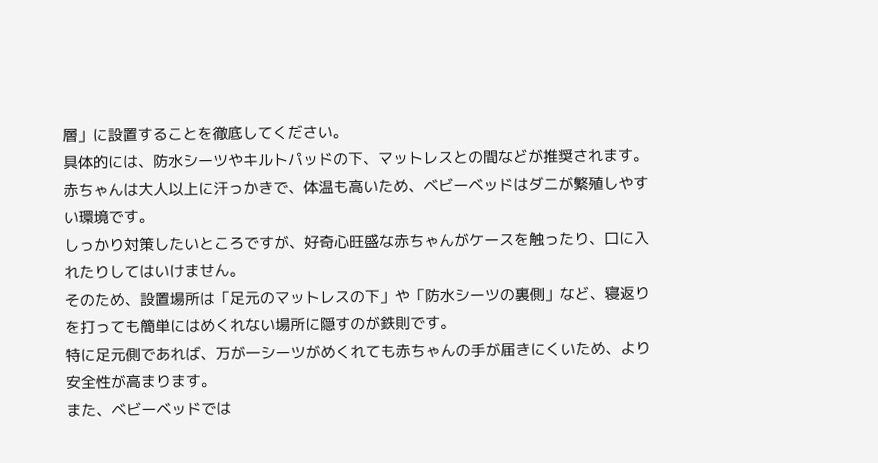層」に設置することを徹底してください。
具体的には、防水シーツやキルトパッドの下、マットレスとの間などが推奨されます。
赤ちゃんは大人以上に汗っかきで、体温も高いため、ベビーベッドはダニが繁殖しやすい環境です。
しっかり対策したいところですが、好奇心旺盛な赤ちゃんがケースを触ったり、口に入れたりしてはいけません。
そのため、設置場所は「足元のマットレスの下」や「防水シーツの裏側」など、寝返りを打っても簡単にはめくれない場所に隠すのが鉄則です。
特に足元側であれば、万が一シーツがめくれても赤ちゃんの手が届きにくいため、より安全性が高まります。
また、ベビーベッドでは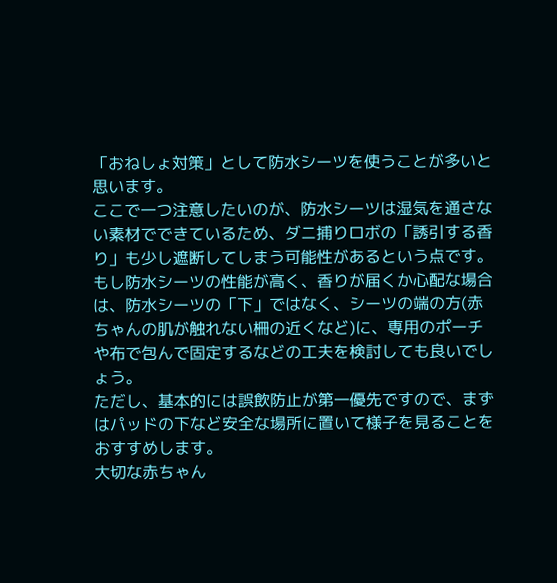「おねしょ対策」として防水シーツを使うことが多いと思います。
ここで一つ注意したいのが、防水シーツは湿気を通さない素材でできているため、ダニ捕りロボの「誘引する香り」も少し遮断してしまう可能性があるという点です。
もし防水シーツの性能が高く、香りが届くか心配な場合は、防水シーツの「下」ではなく、シーツの端の方(赤ちゃんの肌が触れない柵の近くなど)に、専用のポーチや布で包んで固定するなどの工夫を検討しても良いでしょう。
ただし、基本的には誤飲防止が第一優先ですので、まずはパッドの下など安全な場所に置いて様子を見ることをおすすめします。
大切な赤ちゃん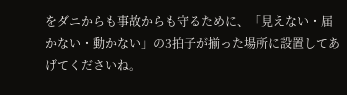をダニからも事故からも守るために、「見えない・届かない・動かない」の3拍子が揃った場所に設置してあげてくださいね。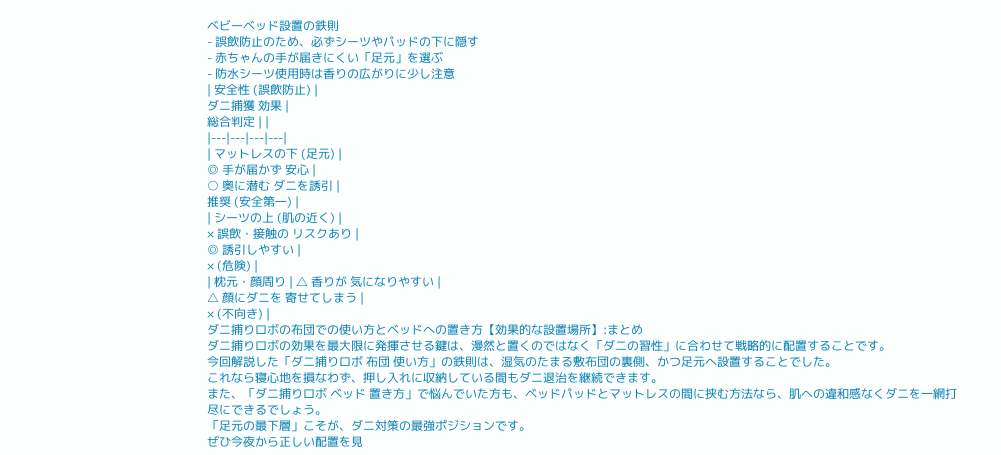ベビーベッド設置の鉄則
- 誤飲防止のため、必ずシーツやパッドの下に隠す
- 赤ちゃんの手が届きにくい「足元」を選ぶ
- 防水シーツ使用時は香りの広がりに少し注意
| 安全性 (誤飲防止) |
ダニ捕獲 効果 |
総合判定 | |
|---|---|---|---|
| マットレスの下 (足元) |
◎ 手が届かず 安心 |
○ 奥に潜む ダニを誘引 |
推奨 (安全第一) |
| シーツの上 (肌の近く) |
× 誤飲・接触の リスクあり |
◎ 誘引しやすい |
× (危険) |
| 枕元・顔周り | △ 香りが 気になりやすい |
△ 顔にダニを 寄せてしまう |
× (不向き) |
ダニ捕りロボの布団での使い方とベッドへの置き方【効果的な設置場所】:まとめ
ダニ捕りロボの効果を最大限に発揮させる鍵は、漫然と置くのではなく「ダニの習性」に合わせて戦略的に配置することです。
今回解説した「ダニ捕りロボ 布団 使い方」の鉄則は、湿気のたまる敷布団の裏側、かつ足元へ設置することでした。
これなら寝心地を損なわず、押し入れに収納している間もダニ退治を継続できます。
また、「ダニ捕りロボ ベッド 置き方」で悩んでいた方も、ベッドパッドとマットレスの間に挟む方法なら、肌への違和感なくダニを一網打尽にできるでしょう。
「足元の最下層」こそが、ダニ対策の最強ポジションです。
ぜひ今夜から正しい配置を見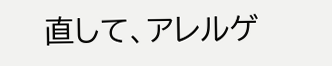直して、アレルゲ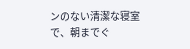ンのない清潔な寝室で、朝までぐ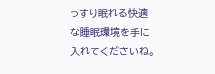っすり眠れる快適な睡眠環境を手に入れてくださいね。